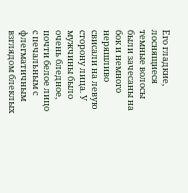Его гладкие, лоснящиеся темные волосы были зачесаны на бок и немного неряшливо свисали на левую сторону лица. У мужчины было очень бледное, почти белое лицо с печальным с флегматичным взглядом блеклых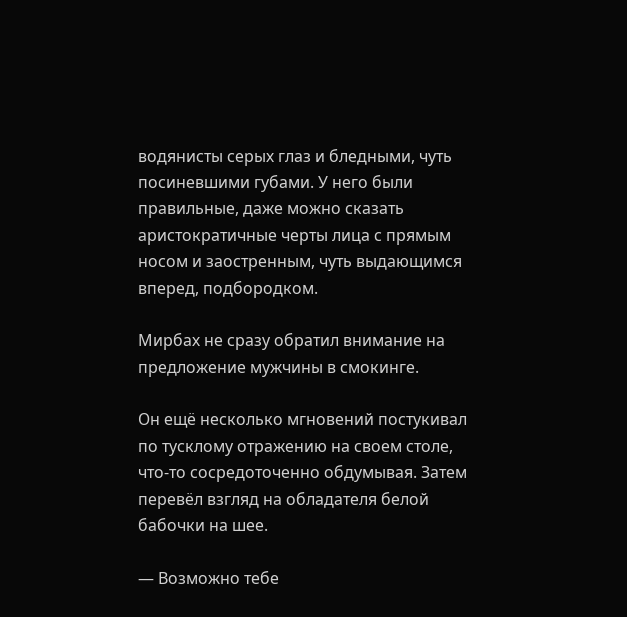водянисты серых глаз и бледными, чуть посиневшими губами. У него были правильные, даже можно сказать аристократичные черты лица с прямым носом и заостренным, чуть выдающимся вперед, подбородком.

Мирбах не сразу обратил внимание на предложение мужчины в смокинге.

Он ещё несколько мгновений постукивал по тусклому отражению на своем столе, что-то сосредоточенно обдумывая. Затем перевёл взгляд на обладателя белой бабочки на шее.

— Возможно тебе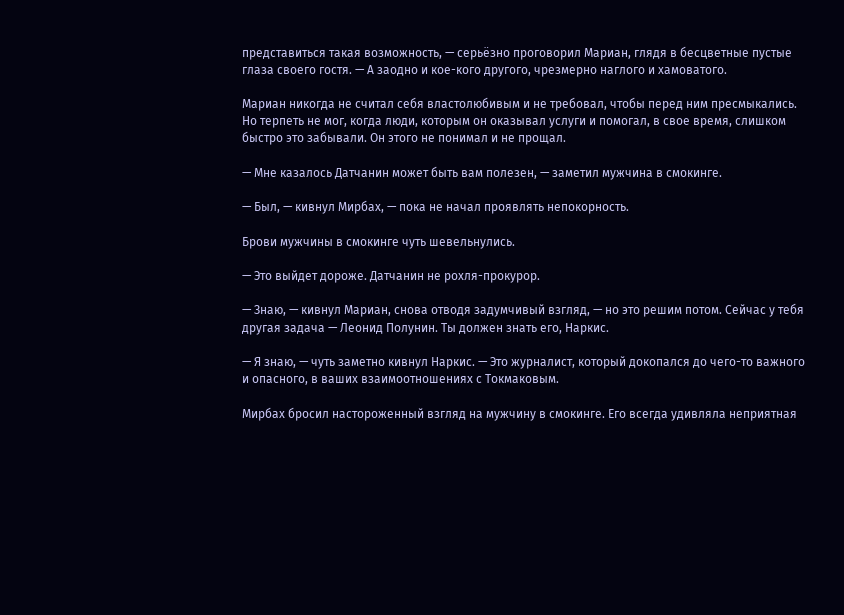представиться такая возможность, — серьёзно проговорил Мариан, глядя в бесцветные пустые глаза своего гостя. — А заодно и кое-кого другого, чрезмерно наглого и хамоватого.

Мариан никогда не считал себя властолюбивым и не требовал, чтобы перед ним пресмыкались. Но терпеть не мог, когда люди, которым он оказывал услуги и помогал, в свое время, слишком быстро это забывали. Он этого не понимал и не прощал.

— Мне казалось Датчанин может быть вам полезен, — заметил мужчина в смокинге.

— Был, — кивнул Мирбах, — пока не начал проявлять непокорность.

Брови мужчины в смокинге чуть шевельнулись.

— Это выйдет дороже. Датчанин не рохля-прокурор.

— Знаю, — кивнул Мариан, снова отводя задумчивый взгляд, — но это решим потом. Сейчас у тебя другая задача — Леонид Полунин. Ты должен знать его, Наркис.

— Я знаю, — чуть заметно кивнул Наркис. — Это журналист, который докопался до чего-то важного и опасного, в ваших взаимоотношениях с Токмаковым.

Мирбах бросил настороженный взгляд на мужчину в смокинге. Его всегда удивляла неприятная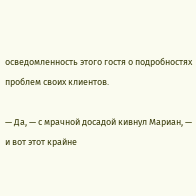осведомленность этого гостя о подробностях проблем своих клиентов.

— Да, — с мрачной досадой кивнул Мариан, — и вот этот крайне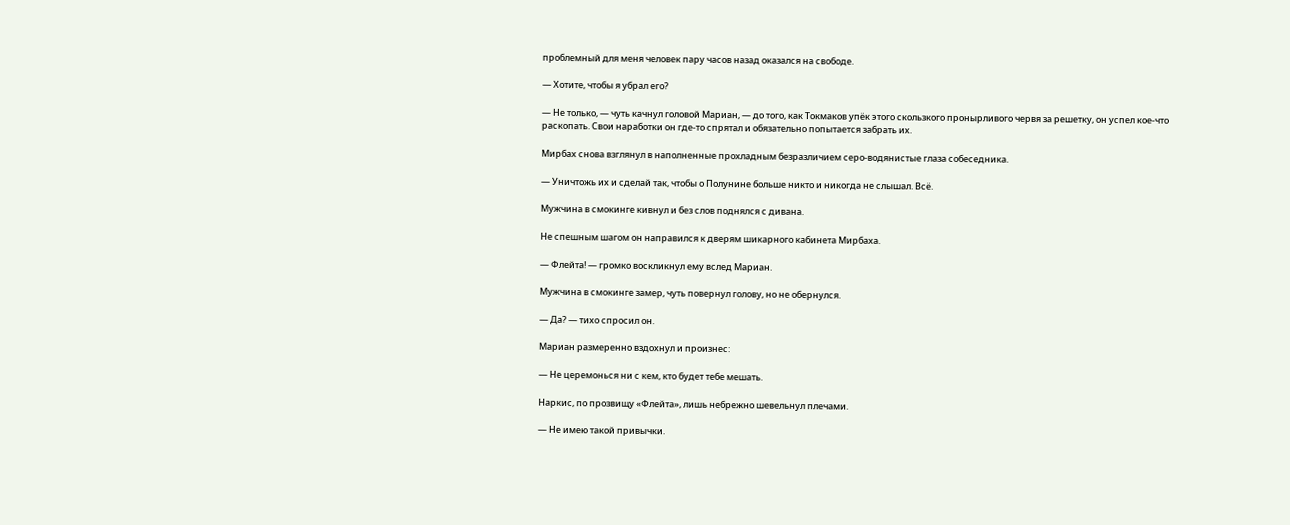проблемный для меня человек пару часов назад оказался на свободе.

— Хотите, чтобы я убрал его?

— Не только, — чуть качнул головой Мариан, — до того, как Токмаков упёк этого скользкого пронырливого червя за решетку, он успел кое-что раскопать. Свои наработки он где-то спрятал и обязательно попытается забрать их.

Мирбах снова взглянул в наполненные прохладным безразличием серо-водянистые глаза собеседника.

— Уничтожь их и сделай так, чтобы о Полунине больше никто и никогда не слышал. Всё.

Мужчина в смокинге кивнул и без слов поднялся с дивана.

Не спешным шагом он направился к дверям шикарного кабинета Мирбаха.

— Флейта! — громко воскликнул ему вслед Мариан.

Мужчина в смокинге замер, чуть повернул голову, но не обернулся.

— Да? — тихо спросил он.

Мариан размеренно вздохнул и произнес:

— Не церемонься ни с кем, кто будет тебе мешать.

Наркис, по прозвищу «Флейта», лишь небрежно шевельнул плечами.

— Не имею такой привычки.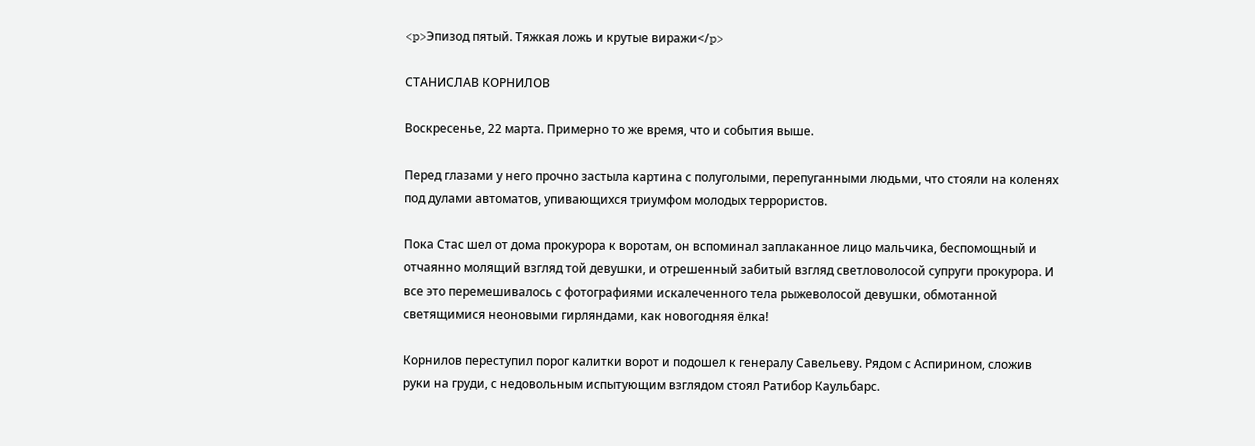<p>Эпизод пятый. Тяжкая ложь и крутые виражи</p>

СТАНИСЛАВ КОРНИЛОВ

Воскресенье, 22 марта. Примерно то же время, что и события выше.

Перед глазами у него прочно застыла картина с полуголыми, перепуганными людьми, что стояли на коленях под дулами автоматов, упивающихся триумфом молодых террористов.

Пока Стас шел от дома прокурора к воротам, он вспоминал заплаканное лицо мальчика, беспомощный и отчаянно молящий взгляд той девушки, и отрешенный забитый взгляд светловолосой супруги прокурора. И все это перемешивалось с фотографиями искалеченного тела рыжеволосой девушки, обмотанной светящимися неоновыми гирляндами, как новогодняя ёлка!

Корнилов переступил порог калитки ворот и подошел к генералу Савельеву. Рядом с Аспирином, сложив руки на груди, с недовольным испытующим взглядом стоял Ратибор Каульбарс.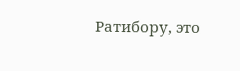Ратибору, это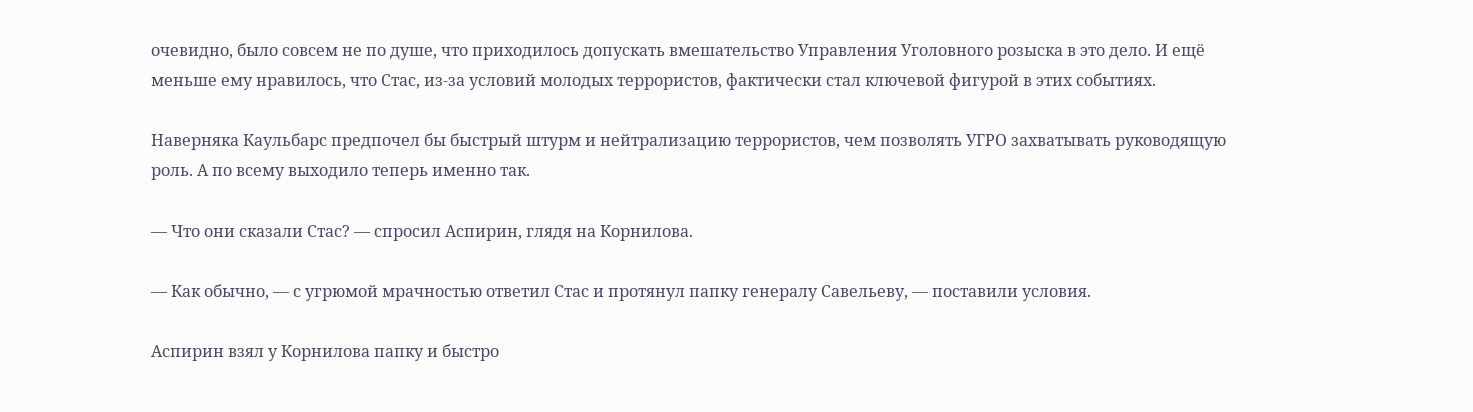очевидно, было совсем не по душе, что приходилось допускать вмешательство Управления Уголовного розыска в это дело. И ещё меньше ему нравилось, что Стас, из-за условий молодых террористов, фактически стал ключевой фигурой в этих событиях.

Наверняка Каульбарс предпочел бы быстрый штурм и нейтрализацию террористов, чем позволять УГРО захватывать руководящую роль. А по всему выходило теперь именно так.

— Что они сказали Стас? — спросил Аспирин, глядя на Корнилова.

— Как обычно, — с угрюмой мрачностью ответил Стас и протянул папку генералу Савельеву, — поставили условия.

Аспирин взял у Корнилова папку и быстро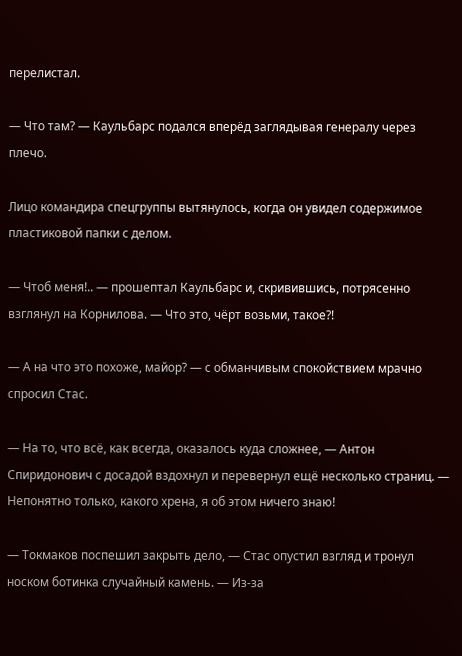перелистал.

— Что там? — Каульбарс подался вперёд заглядывая генералу через плечо.

Лицо командира спецгруппы вытянулось, когда он увидел содержимое пластиковой папки с делом.

— Чтоб меня!.. — прошептал Каульбарс и, скривившись, потрясенно взглянул на Корнилова. — Что это, чёрт возьми, такое?!

— А на что это похоже, майор? — с обманчивым спокойствием мрачно спросил Стас.

— На то, что всё, как всегда, оказалось куда сложнее, — Антон Спиридонович с досадой вздохнул и перевернул ещё несколько страниц. — Непонятно только, какого хрена, я об этом ничего знаю!

— Токмаков поспешил закрыть дело, — Стас опустил взгляд и тронул носком ботинка случайный камень. — Из-за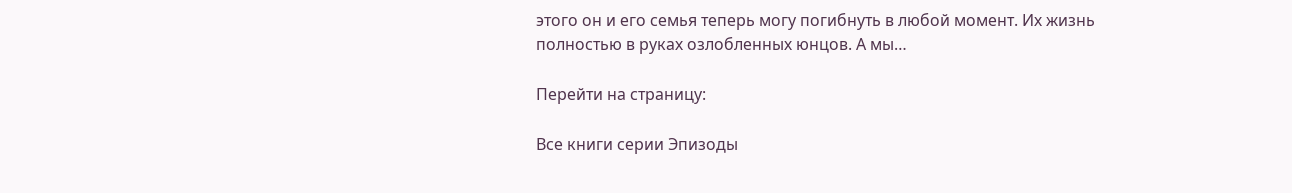этого он и его семья теперь могу погибнуть в любой момент. Их жизнь полностью в руках озлобленных юнцов. А мы…

Перейти на страницу:

Все книги серии Эпизоды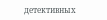детективных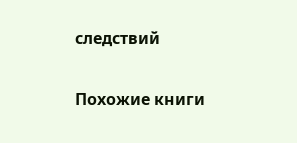следствий

Похожие книги